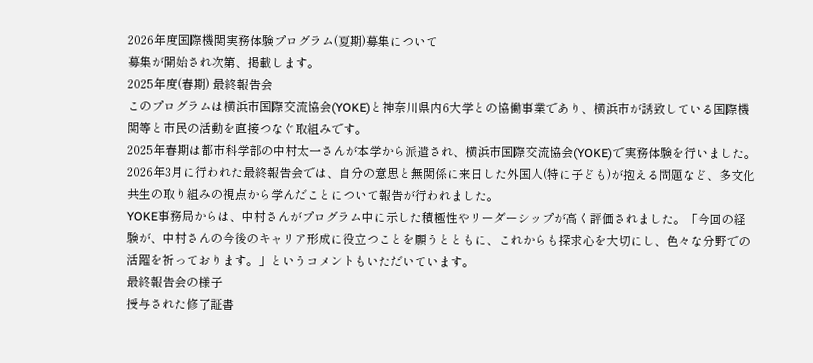2026年度国際機関実務体験プログラム(夏期)募集について
募集が開始され次第、掲載します。
2025年度(春期) 最終報告会
このプログラムは横浜市国際交流協会(YOKE)と神奈川県内6大学との協働事業であり、横浜市が誘致している国際機関等と市民の活動を直接つなぐ取組みです。
2025年春期は都市科学部の中村太一さんが本学から派遣され、横浜市国際交流協会(YOKE)で実務体験を行いました。
2026年3月に行われた最終報告会では、自分の意思と無関係に来日した外国人(特に子ども)が抱える問題など、多文化共生の取り組みの視点から学んだことについて報告が行われました。
YOKE事務局からは、中村さんがプログラム中に示した積極性やリーダーシップが高く評価されました。「今回の経験が、中村さんの今後のキャリア形成に役立つことを願うとともに、これからも探求心を大切にし、色々な分野での活躍を祈っております。」というコメントもいただいています。
最終報告会の様子
授与された修了証書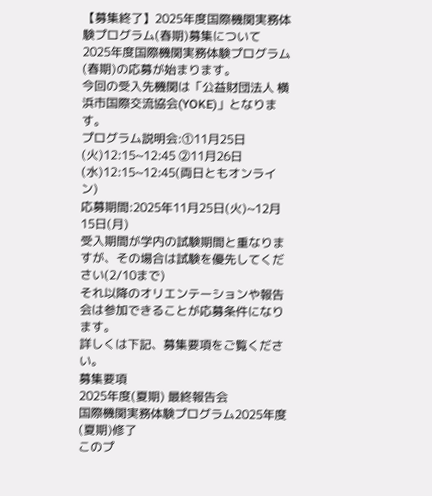【募集終了】2025年度国際機関実務体験プログラム(春期)募集について
2025年度国際機関実務体験プログラム(春期)の応募が始まります。
今回の受入先機関は「公益財団法人 横浜市国際交流協会(YOKE)」となります。
プログラム説明会:①11月25日(火)12:15~12:45 ②11月26日(水)12:15~12:45(両日ともオンライン)
応募期間:2025年11月25日(火)~12月15日(月)
受入期間が学内の試験期間と重なりますが、その場合は試験を優先してください(2/10まで)
それ以降のオリエンテーションや報告会は参加できることが応募条件になります。
詳しくは下記、募集要項をご覧ください。
募集要項
2025年度(夏期) 最終報告会
国際機関実務体験プログラム2025年度(夏期)修了
このプ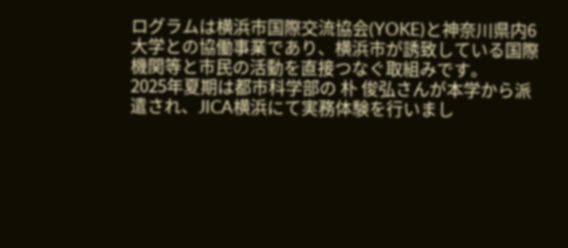ログラムは横浜市国際交流協会(YOKE)と神奈川県内6大学との協働事業であり、横浜市が誘致している国際機関等と市民の活動を直接つなぐ取組みです。
2025年夏期は都市科学部の 朴 俊弘さんが本学から派遣され、JICA横浜にて実務体験を行いまし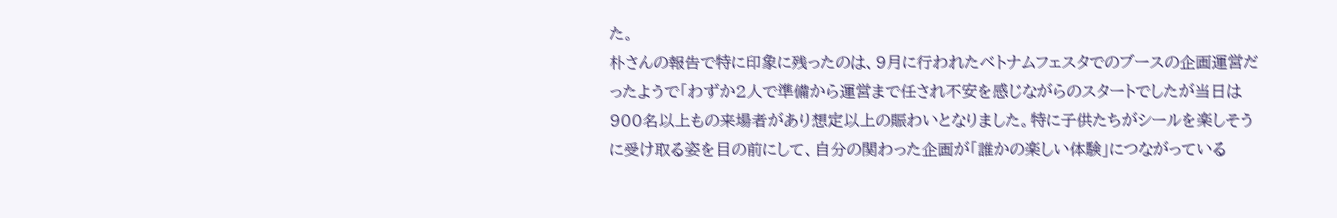た。
朴さんの報告で特に印象に残ったのは、9月に行われたベトナムフェスタでのブースの企画運営だったようで「わずか2人で準備から運営まで任され不安を感じながらのスタートでしたが当日は900名以上もの来場者があり想定以上の賑わいとなりました。特に子供たちがシールを楽しそうに受け取る姿を目の前にして、自分の関わった企画が「誰かの楽しい体験」につながっている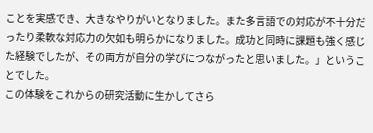ことを実感でき、大きなやりがいとなりました。また多言語での対応が不十分だったり柔軟な対応力の欠如も明らかになりました。成功と同時に課題も強く感じた経験でしたが、その両方が自分の学びにつながったと思いました。」ということでした。
この体験をこれからの研究活動に生かしてさら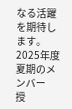なる活躍を期待します。
2025年度夏期のメンバー
授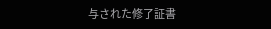与された修了証書